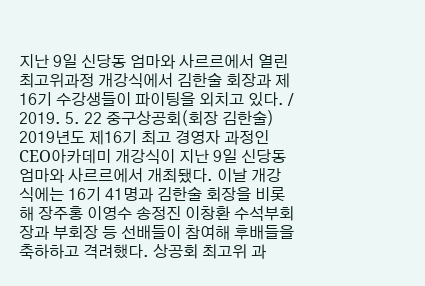지난 9일 신당동 엄마와 사르르에서 열린 최고위과정 개강식에서 김한술 회장과 제16기 수강생들이 파이팅을 외치고 있다. / 2019. 5. 22 중구상공회(회장 김한술) 2019년도 제16기 최고 경영자 과정인 CEO아카데미 개강식이 지난 9일 신당동 엄마와 사르르에서 개최됐다. 이날 개강식에는 16기 41명과 김한술 회장을 비롯해 장주홍 이영수 송정진 이창환 수석부회장과 부회장 등 선배들이 참여해 후배들을 축하하고 격려했다. 상공회 최고위 과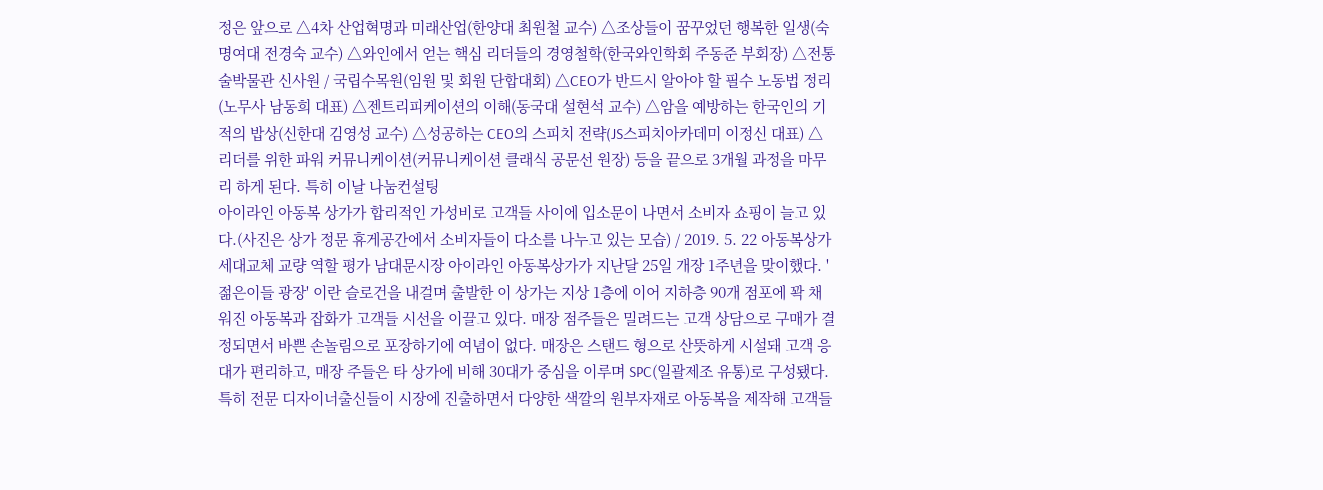정은 앞으로 △4차 산업혁명과 미래산업(한양대 최원철 교수) △조상들이 꿈꾸었던 행복한 일생(숙명여대 전경숙 교수) △와인에서 얻는 핵심 리더들의 경영철학(한국와인학회 주동준 부회장) △전통술박물관 신사원 / 국립수목원(임원 및 회원 단합대회) △CEO가 반드시 알아야 할 필수 노동법 정리(노무사 남동희 대표) △젠트리피케이션의 이해(동국대 설현석 교수) △암을 예방하는 한국인의 기적의 밥상(신한대 김영성 교수) △성공하는 CEO의 스피치 전략(JS스피치아카데미 이정신 대표) △리더를 위한 파워 커뮤니케이션(커뮤니케이션 클래식 공문선 원장) 등을 끝으로 3개월 과정을 마무리 하게 된다. 특히 이날 나눔컨설팅
아이라인 아동복 상가가 합리적인 가성비로 고객들 사이에 입소문이 나면서 소비자 쇼핑이 늘고 있다.(사진은 상가 정문 휴게공간에서 소비자들이 다소를 나누고 있는 모습) / 2019. 5. 22 아동복상가 세대교체 교량 역할 평가 남대문시장 아이라인 아동복상가가 지난달 25일 개장 1주년을 맞이했다. '젊은이들 광장' 이란 슬로건을 내걸며 출발한 이 상가는 지상 1층에 이어 지하층 90개 점포에 꽉 채워진 아동복과 잡화가 고객들 시선을 이끌고 있다. 매장 점주들은 밀려드는 고객 상담으로 구매가 결정되면서 바쁜 손놀림으로 포장하기에 여념이 없다. 매장은 스탠드 형으로 산뜻하게 시설돼 고객 응대가 편리하고, 매장 주들은 타 상가에 비해 30대가 중심을 이루며 SPC(일괄제조 유통)로 구성됐다. 특히 전문 디자이너출신들이 시장에 진출하면서 다양한 색깔의 원부자재로 아동복을 제작해 고객들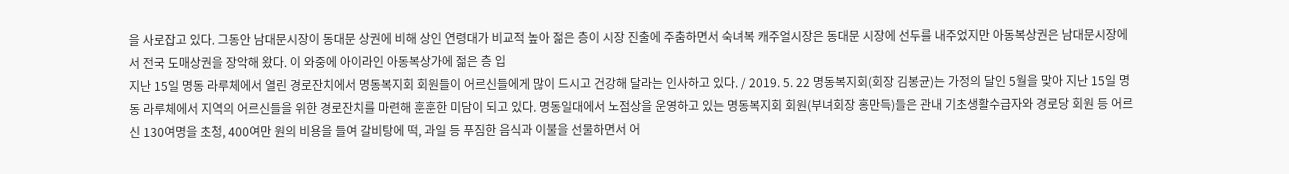을 사로잡고 있다. 그동안 남대문시장이 동대문 상권에 비해 상인 연령대가 비교적 높아 젊은 층이 시장 진출에 주춤하면서 숙녀복 캐주얼시장은 동대문 시장에 선두를 내주었지만 아동복상권은 남대문시장에서 전국 도매상권을 장악해 왔다. 이 와중에 아이라인 아동복상가에 젊은 층 입
지난 15일 명동 라루체에서 열린 경로잔치에서 명동복지회 회원들이 어르신들에게 많이 드시고 건강해 달라는 인사하고 있다. / 2019. 5. 22 명동복지회(회장 김봉균)는 가정의 달인 5월을 맞아 지난 15일 명동 라루체에서 지역의 어르신들을 위한 경로잔치를 마련해 훈훈한 미담이 되고 있다. 명동일대에서 노점상을 운영하고 있는 명동복지회 회원(부녀회장 홍만득)들은 관내 기초생활수급자와 경로당 회원 등 어르신 130여명을 초청, 400여만 원의 비용을 들여 갈비탕에 떡, 과일 등 푸짐한 음식과 이불을 선물하면서 어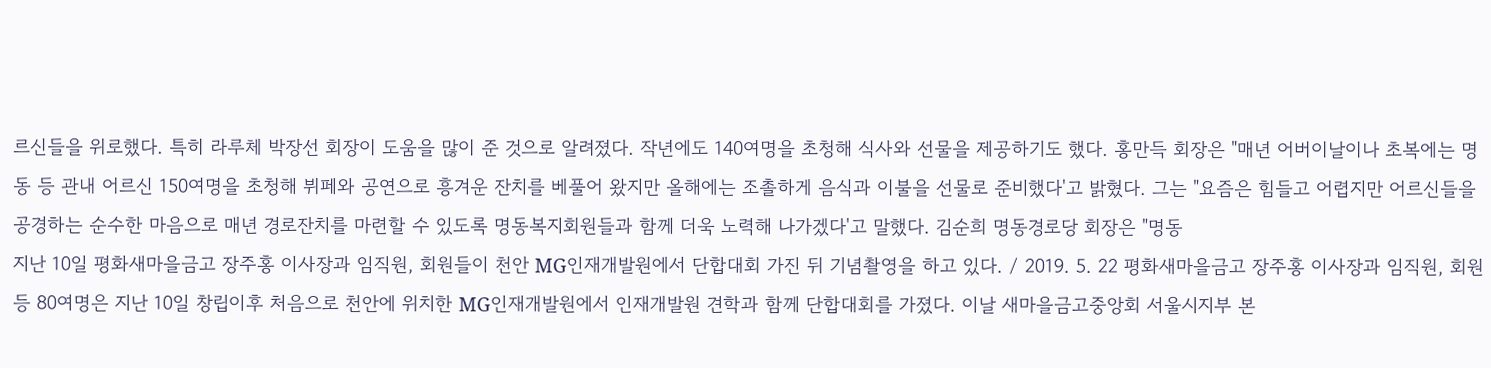르신들을 위로했다. 특히 라루체 박장선 회장이 도움을 많이 준 것으로 알려졌다. 작년에도 140여명을 초청해 식사와 선물을 제공하기도 했다. 홍만득 회장은 "매년 어버이날이나 초복에는 명동 등 관내 어르신 150여명을 초청해 뷔페와 공연으로 흥겨운 잔치를 베풀어 왔지만 올해에는 조촐하게 음식과 이불을 선물로 준비했다'고 밝혔다. 그는 "요즘은 힘들고 어렵지만 어르신들을 공경하는 순수한 마음으로 매년 경로잔치를 마련할 수 있도록 명동복지회원들과 함께 더욱 노력해 나가겠다'고 말했다. 김순희 명동경로당 회장은 "명동
지난 10일 평화새마을금고 장주홍 이사장과 임직원, 회원들이 천안 MG인재개발원에서 단합대회 가진 뒤 기념촬영을 하고 있다. / 2019. 5. 22 평화새마을금고 장주홍 이사장과 임직원, 회원 등 80여명은 지난 10일 창립이후 처음으로 천안에 위치한 MG인재개발원에서 인재개발원 견학과 함께 단합대회를 가졌다. 이날 새마을금고중앙회 서울시지부 본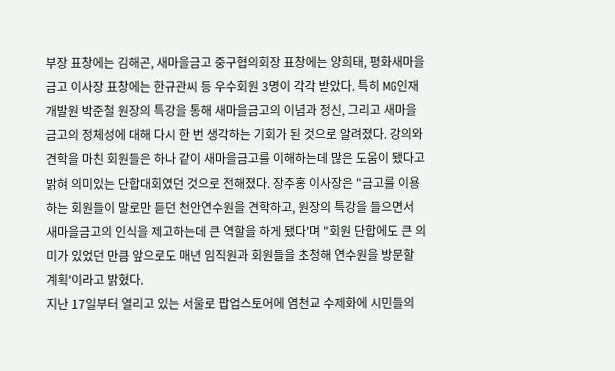부장 표창에는 김해곤, 새마을금고 중구협의회장 표창에는 양희태, 평화새마을금고 이사장 표창에는 한규관씨 등 우수회원 3명이 각각 받았다. 특히 MG인재개발원 박준철 원장의 특강을 통해 새마을금고의 이념과 정신, 그리고 새마을금고의 정체성에 대해 다시 한 번 생각하는 기회가 된 것으로 알려졌다. 강의와 견학을 마친 회원들은 하나 같이 새마을금고를 이해하는데 많은 도움이 됐다고 밝혀 의미있는 단합대회였던 것으로 전해졌다. 장주홍 이사장은 "금고를 이용하는 회원들이 말로만 듣던 천안연수원을 견학하고, 원장의 특강을 들으면서 새마을금고의 인식을 제고하는데 큰 역할을 하게 됐다'며 "회원 단합에도 큰 의미가 있었던 만큼 앞으로도 매년 임직원과 회원들을 초청해 연수원을 방문할 계획'이라고 밝혔다.
지난 17일부터 열리고 있는 서울로 팝업스토어에 염천교 수제화에 시민들의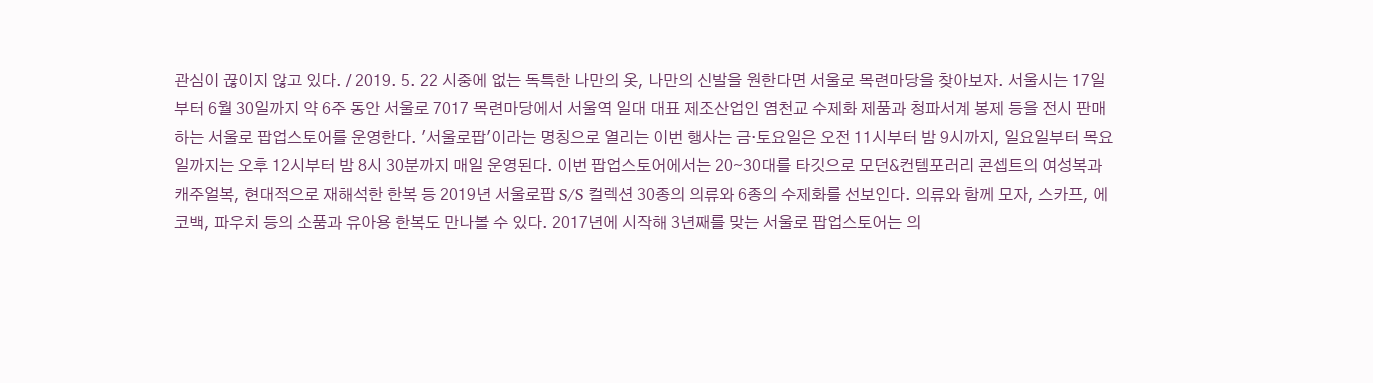관심이 끊이지 않고 있다. / 2019. 5. 22 시중에 없는 독특한 나만의 옷, 나만의 신발을 원한다면 서울로 목련마당을 찾아보자. 서울시는 17일부터 6월 30일까지 약 6주 동안 서울로 7017 목련마당에서 서울역 일대 대표 제조산업인 염천교 수제화 제품과 청파서계 봉제 등을 전시 판매하는 서울로 팝업스토어를 운영한다. '서울로팝'이라는 명칭으로 열리는 이번 행사는 금·토요일은 오전 11시부터 밤 9시까지, 일요일부터 목요일까지는 오후 12시부터 밤 8시 30분까지 매일 운영된다. 이번 팝업스토어에서는 20∼30대를 타깃으로 모던&컨템포러리 콘셉트의 여성복과 캐주얼복, 현대적으로 재해석한 한복 등 2019년 서울로팝 S/S 컬렉션 30종의 의류와 6종의 수제화를 선보인다. 의류와 함께 모자, 스카프, 에코백, 파우치 등의 소품과 유아용 한복도 만나볼 수 있다. 2017년에 시작해 3년째를 맞는 서울로 팝업스토어는 의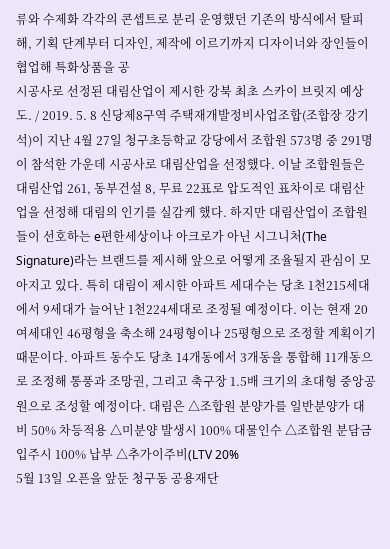류와 수제화 각각의 콘셉트로 분리 운영했던 기존의 방식에서 탈피해, 기획 단계부터 디자인, 제작에 이르기까지 디자이너와 장인들이 협업해 특화상품을 공
시공사로 선정된 대림산업이 제시한 강북 최초 스카이 브릿지 예상도. / 2019. 5. 8 신당제8구역 주택재개발정비사업조합(조합장 강기석)이 지난 4월 27일 청구초등학교 강당에서 조합원 573명 중 291명이 참석한 가운데 시공사로 대림산업을 선정했다. 이날 조합원들은 대림산업 261, 동부건설 8, 무료 22표로 압도적인 표차이로 대림산업을 선정해 대림의 인기를 실감케 했다. 하지만 대림산업이 조합원들이 선호하는 e편한세상이나 아크로가 아닌 시그니처(The Signature)라는 브랜드를 제시해 앞으로 어떻게 조율될지 관심이 모아지고 있다. 특히 대림이 제시한 아파트 세대수는 당초 1천215세대에서 9세대가 늘어난 1천224세대로 조정될 예정이다. 이는 현재 20여세대인 46평형을 축소해 24평형이나 25평형으로 조정할 계획이기 때문이다. 아파트 동수도 당초 14개동에서 3개동을 통합해 11개동으로 조정해 통풍과 조망권, 그리고 축구장 1.5배 크기의 초대형 중앙공원으로 조성할 예정이다. 대림은 △조합원 분양가를 일반분양가 대비 50% 차등적용 △미분양 발생시 100% 대물인수 △조합원 분담금 입주시 100% 납부 △추가이주비(LTV 20%
5월 13일 오픈을 앞둔 청구동 공용재단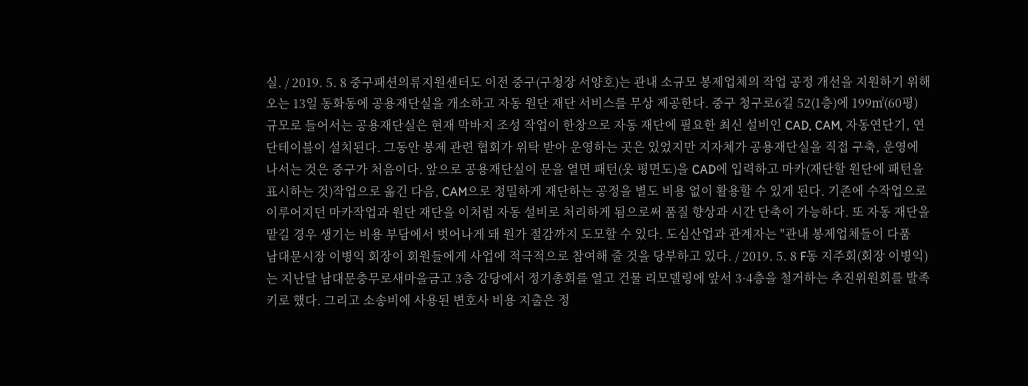실. / 2019. 5. 8 중구패션의류지원센터도 이전 중구(구청장 서양호)는 관내 소규모 봉제업체의 작업 공정 개선을 지원하기 위해 오는 13일 동화동에 공용재단실을 개소하고 자동 원단 재단 서비스를 무상 제공한다. 중구 청구로6길 52(1층)에 199㎡(60평) 규모로 들어서는 공용재단실은 현재 막바지 조성 작업이 한창으로 자동 재단에 필요한 최신 설비인 CAD, CAM, 자동연단기, 연단테이블이 설치된다. 그동안 봉제 관련 협회가 위탁 받아 운영하는 곳은 있었지만 지자체가 공용재단실을 직접 구축, 운영에 나서는 것은 중구가 처음이다. 앞으로 공용재단실이 문을 열면 패턴(옷 평면도)을 CAD에 입력하고 마카(재단할 원단에 패턴을 표시하는 것)작업으로 옮긴 다음, CAM으로 정밀하게 재단하는 공정을 별도 비용 없이 활용할 수 있게 된다. 기존에 수작업으로 이루어지던 마카작업과 원단 재단을 이처럼 자동 설비로 처리하게 됨으로써 품질 향상과 시간 단축이 가능하다. 또 자동 재단을 맡길 경우 생기는 비용 부담에서 벗어나게 돼 원가 절감까지 도모할 수 있다. 도심산업과 관계자는 "관내 봉제업체들이 다품
남대문시장 이병익 회장이 회원들에게 사업에 적극적으로 참여해 줄 것을 당부하고 있다. / 2019. 5. 8 F동 지주회(회장 이병익)는 지난달 남대문충무로새마을금고 3층 강당에서 정기총회를 열고 건물 리모델링에 앞서 3·4층을 철거하는 추진위원회를 발족키로 했다. 그리고 소송비에 사용된 변호사 비용 지출은 정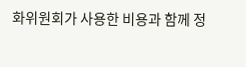화위원회가 사용한 비용과 함께 정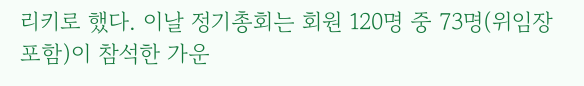리키로 했다. 이날 정기총회는 회원 120명 중 73명(위임장 포함)이 참석한 가운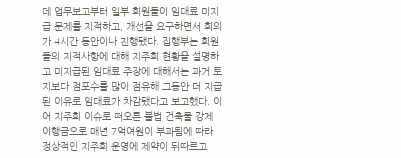데 업무보고부터 일부 회원들이 임대료 미지급 문제를 지적하고, 개선을 요구하면서 회의가 4시간 동안이나 진행됐다. 집행부는 회원들의 지적사항에 대해 지주회 현황을 설명하고 미지급된 임대료 주장에 대해서는 과거 토지보다 점포수를 많이 점유해 그동안 더 지급된 이유로 임대료가 차감됐다고 보고했다. 이어 지주회 이슈로 떠오른 불법 건축물 강제 이행금으로 매년 7억여원이 부과됨에 따라 정상적인 지주회 운영에 제약이 뒤따르고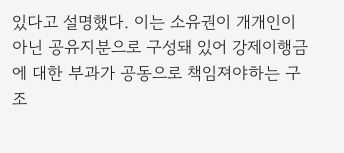있다고 설명했다. 이는 소유권이 개개인이 아닌 공유지분으로 구성돼 있어 강제이행금에 대한 부과가 공동으로 책임져야하는 구조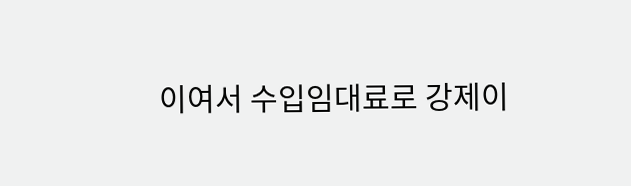이여서 수입임대료로 강제이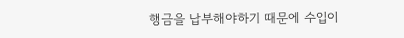행금을 납부해야하기 때문에 수입이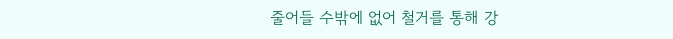줄어들 수밖에 없어 철거를 통해 강